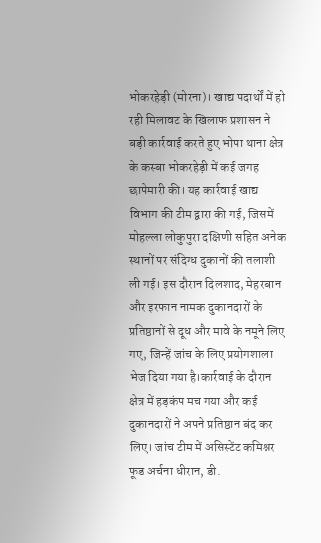भोकरहेड़ी (मोरना)। खाद्य पदार्थों में हो रही मिलावट के खिलाफ प्रशासन ने बड़ी कार्रवाई करते हुए भोपा थाना क्षेत्र के कस्बा भोकरहेड़ी में कई जगह छापेमारी की। यह कार्रवाई खाद्य विभाग की टीम द्वारा की गई, जिसमें मोहल्ला लोकुपुरा दक्षिणी सहित अनेक स्थानों पर संदिग्ध दुकानों की तलाशी ली गई। इस दौरान दिलशाद, मेहरबान और इरफान नामक दुकानदारों के प्रतिष्ठानों से दूध और मावे के नमूने लिए गए, जिन्हें जांच के लिए प्रयोगशाला भेज दिया गया है।कार्रवाई के दौरान क्षेत्र में हड़कंप मच गया और कई दुकानदारों ने अपने प्रतिष्ठान बंद कर लिए। जांच टीम में असिस्टेंट कमिश्नर फूड अर्चना धीरान, डी.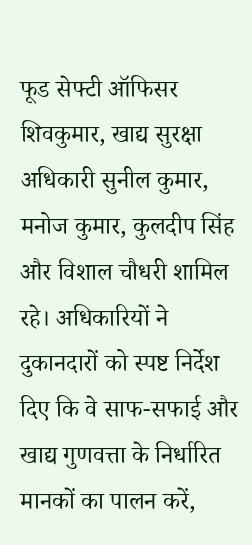फूड सेफ्टी ऑफिसर शिवकुमार, खाद्य सुरक्षा अधिकारी सुनील कुमार, मनोज कुमार, कुलदीप सिंह और विशाल चौधरी शामिल रहे। अधिकारियों ने दुकानदारों को स्पष्ट निर्देश दिए कि वे साफ-सफाई और खाद्य गुणवत्ता के निर्धारित मानकों का पालन करें,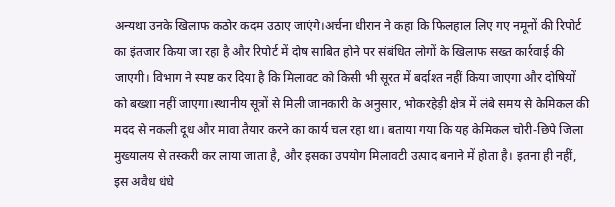अन्यथा उनके खिलाफ कठोर कदम उठाए जाएंगे।अर्चना धीरान ने कहा कि फिलहाल लिए गए नमूनों की रिपोर्ट का इंतजार किया जा रहा है और रिपोर्ट में दोष साबित होने पर संबंधित लोगों के खिलाफ सख्त कार्रवाई की जाएगी। विभाग ने स्पष्ट कर दिया है कि मिलावट को किसी भी सूरत में बर्दाश्त नहीं किया जाएगा और दोषियों को बख्शा नहीं जाएगा।स्थानीय सूत्रों से मिली जानकारी के अनुसार, भोकरहेड़ी क्षेत्र में लंबे समय से केमिकल की मदद से नकली दूध और मावा तैयार करने का कार्य चल रहा था। बताया गया कि यह केमिकल चोरी-छिपे जिला मुख्यालय से तस्करी कर लाया जाता है, और इसका उपयोग मिलावटी उत्पाद बनाने में होता है। इतना ही नहीं, इस अवैध धंधे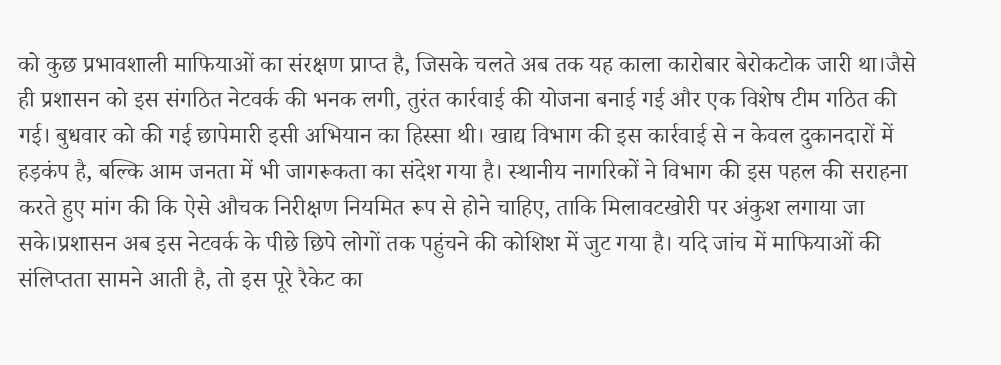को कुछ प्रभावशाली माफियाओं का संरक्षण प्राप्त है, जिसके चलते अब तक यह काला कारोबार बेरोकटोक जारी था।जैसे ही प्रशासन को इस संगठित नेटवर्क की भनक लगी, तुरंत कार्रवाई की योजना बनाई गई और एक विशेष टीम गठित की गई। बुधवार को की गई छापेमारी इसी अभियान का हिस्सा थी। खाद्य विभाग की इस कार्रवाई से न केवल दुकानदारों में हड़कंप है, बल्कि आम जनता में भी जागरूकता का संदेश गया है। स्थानीय नागरिकों ने विभाग की इस पहल की सराहना करते हुए मांग की कि ऐसे औचक निरीक्षण नियमित रूप से होने चाहिए, ताकि मिलावटखोरी पर अंकुश लगाया जा सके।प्रशासन अब इस नेटवर्क के पीछे छिपे लोगों तक पहुंचने की कोशिश में जुट गया है। यदि जांच में माफियाओं की संलिप्तता सामने आती है, तो इस पूरे रैकेट का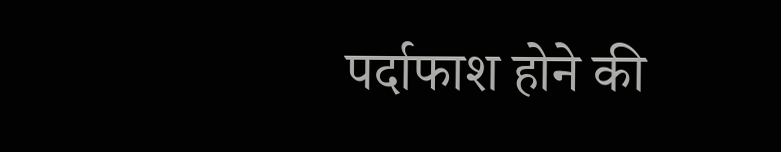पर्दाफाश होने की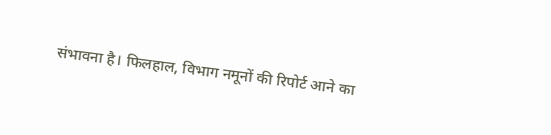संभावना है। फिलहाल, विभाग नमूनों की रिपोर्ट आने का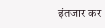इंतजार कर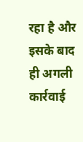रहा है और इसके बाद ही अगली कार्रवाई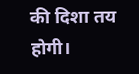की दिशा तय होगी।